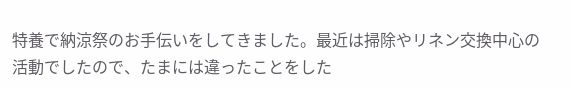特養で納涼祭のお手伝いをしてきました。最近は掃除やリネン交換中心の活動でしたので、たまには違ったことをした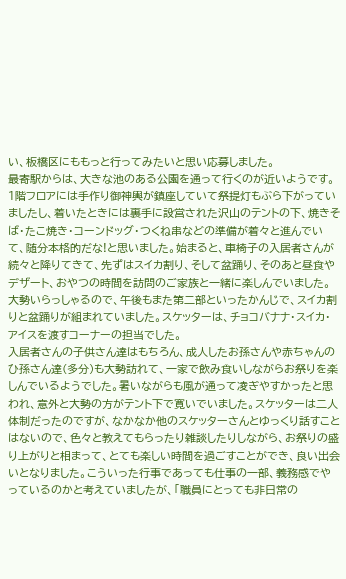い、板橋区にももっと行ってみたいと思い応募しました。
最寄駅からは、大きな池のある公園を通って行くのが近いようです。1階フロアには手作り御神輿が鎮座していて祭提灯もぶら下がっていましたし、着いたときには裏手に設営された沢山のテントの下、焼きそば・たこ焼き・コーンドッグ・つくね串などの準備が着々と進んでいて、随分本格的だな!と思いました。始まると、車椅子の入居者さんが続々と降りてきて、先ずはスイカ割り、そして盆踊り、そのあと昼食やデザート、おやつの時間を訪問のご家族と一緒に楽しんでいました。大勢いらっしゃるので、午後もまた第二部といったかんじで、スイカ割りと盆踊りが組まれていました。スケッターは、チョコバナナ・スイカ・アイスを渡すコーナーの担当でした。
入居者さんの子供さん達はもちろん、成人したお孫さんや赤ちゃんのひ孫さん達(多分)も大勢訪れて、一家で飲み食いしながらお祭りを楽しんでいるようでした。暑いながらも風が通って凌ぎやすかったと思われ、意外と大勢の方がテント下で寛いでいました。スケッターは二人体制だったのですが、なかなか他のスケッターさんとゆっくり話すことはないので、色々と教えてもらったり雑談したりしながら、お祭りの盛り上がりと相まって、とても楽しい時間を過ごすことができ、良い出会いとなりました。こういった行事であっても仕事の一部、義務感でやっているのかと考えていましたが、「職員にとっても非日常の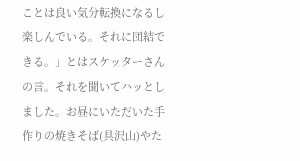ことは良い気分転換になるし楽しんでいる。それに団結できる。」とはスケッターさんの言。それを聞いてハッとしました。お昼にいただいた手作りの焼きそば(具沢山)やた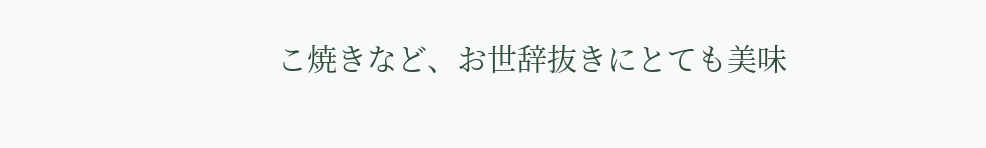こ焼きなど、お世辞抜きにとても美味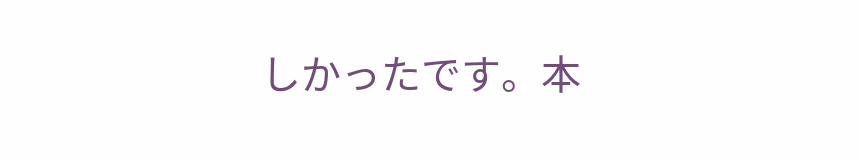しかったです。本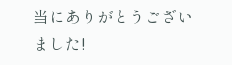当にありがとうございました!